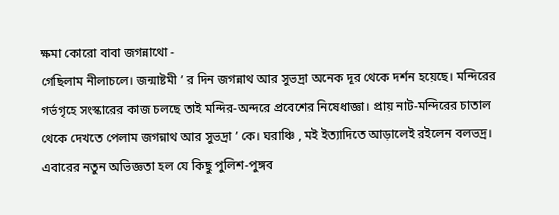ক্ষমা কোরো বাবা জগন্নাথো -
গেছিলাম নীলাচলে। জন্মাষ্টমী ’ র দিন জগন্নাথ আর সুভদ্রা অনেক দূর থেকে দর্শন হয়েছে। মন্দিরের গর্ভগৃহে সংস্কারের কাজ চলছে তাই মন্দির-অন্দরে প্রবেশের নিষেধাজ্ঞা। প্রায় নাট-মন্দিরের চাতাল থেকে দেখতে পেলাম জগন্নাথ আর সুভদ্রা ’ কে। ঘরাঞ্চি , মই ইত্যাদিতে আড়ালেই রইলেন বলভদ্র। এবারের নতুন অভিজ্ঞতা হল যে কিছু পুলিশ-পুঙ্গব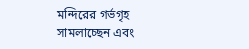মন্দিরের গর্ভগৃহ সামলাচ্ছেন এবং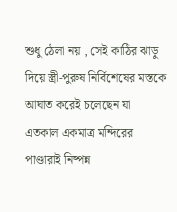শুধু ঠেলা নয় , সেই কাঠির ঝাড়ু দিয়ে স্ত্রী-পুরুষ নির্বিশেষের মস্তকে আঘাত করেই চলেছেন যা এতকাল একমাত্র মন্দিরের পাণ্ডারাই নিষ্পন্ন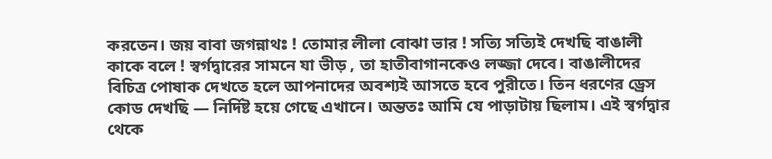করতেন। জয় বাবা জগন্নাথঃ ! তোমার লীলা বোঝা ভার ! সত্যি সত্যিই দেখছি বাঙালী কাকে বলে ! স্বর্গদ্বারের সামনে যা ভীড় , তা হাতীবাগানকেও লজ্জা দেবে। বাঙালীদের বিচিত্র পোষাক দেখতে হলে আপনাদের অবশ্যই আসতে হবে পুরীতে। তিন ধরণের ড্রেস কোড দেখছি — নির্দিষ্ট হয়ে গেছে এখানে। অন্ততঃ আমি যে পাড়াটায় ছিলাম। এই স্বর্গদ্বার থেকে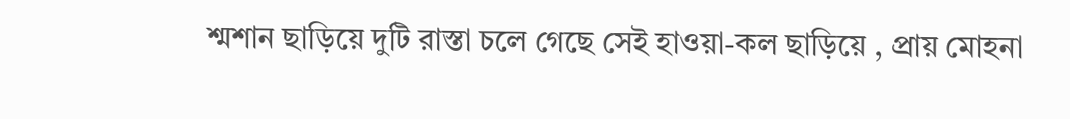শ্মশান ছাড়িয়ে দুটি রাস্তা চলে গেছে সেই হাওয়া-কল ছাড়িয়ে , প্রায় মোহনা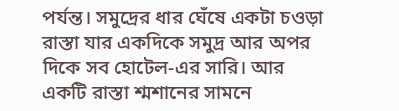পর্যন্ত। সমুদ্রের ধার ঘেঁষে একটা চওড়া রাস্তা যার একদিকে সমুদ্র আর অপর দিকে সব হোটেল-এর সারি। আর একটি রাস্তা শ্মশানের সামনে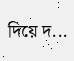দিয়ে দ...